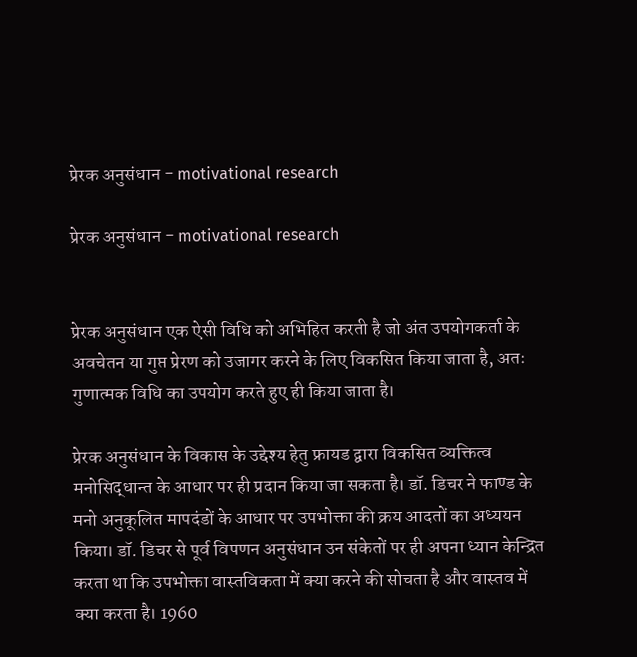प्रेरक अनुसंधान - motivational research

प्रेरक अनुसंधान - motivational research


प्रेरक अनुसंधान एक ऐसी विधि को अभिहित करती है जो अंत उपयोगकर्ता के अवचेतन या गुप्त प्रेरण को उजागर करने के लिए विकसित किया जाता है, अतः गुणात्मक विधि का उपयोग करते हुए ही किया जाता है।

प्रेरक अनुसंधान के विकास के उद्देश्य हेतु फ्रायड द्वारा विकसित व्यक्तित्व मनोसिद्धान्त के आधार पर ही प्रदान किया जा सकता है। डॉ. डिचर ने फाण्ड के मनो अनुकूलित मापदंडों के आधार पर उपभोक्ता की क्रय आदतों का अध्ययन किया। डॉ. डिचर से पूर्व विपणन अनुसंधान उन संकेतों पर ही अपना ध्यान केन्द्रित करता था कि उपभोक्ता वास्तविकता में क्या करने की सोचता है और वास्तव में क्या करता है। 1960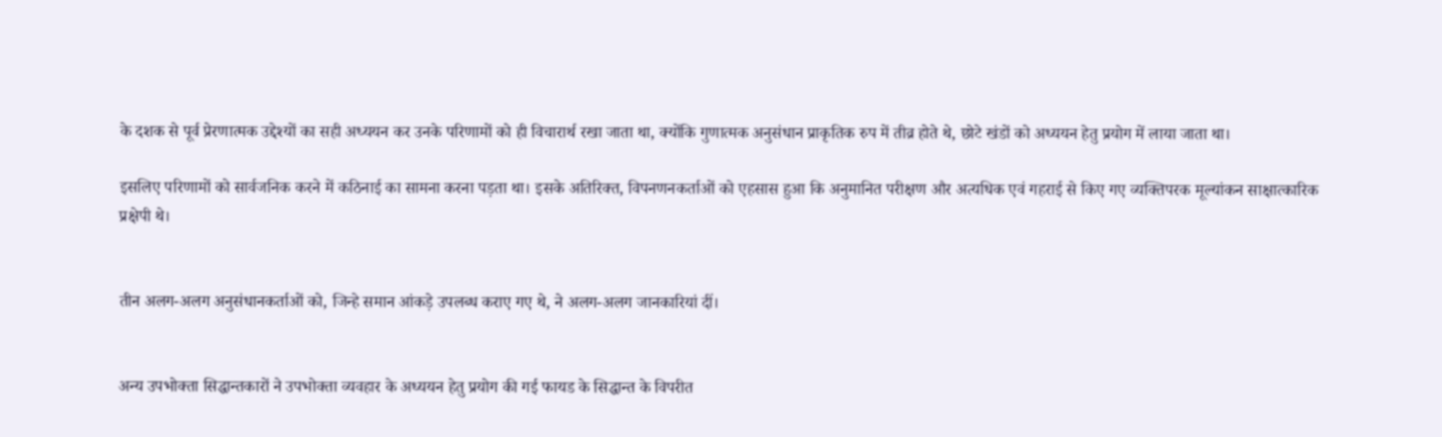के दशक से पूर्व प्रेरणात्मक उद्देश्यों का सही अध्ययन कर उनके परिणामों को ही विचारार्थ रखा जाता था, क्योंकि गुणात्मक अनुसंधान प्राकृतिक रुप में तीव्र होते थे, छोटे खंडों को अध्ययन हेतु प्रयोग में लाया जाता था।

इसलिए परिणामों को सार्वजनिक करने में कठिनाई का सामना करना पड़ता था। इसके अतिरिक्त, विपनणनकर्ताओं को एहसास हुआ कि अनुमानित परीक्षण और अत्यधिक एवं गहराई से किए गए व्यक्तिपरक मूल्यांकन साक्षात्कारिक प्रक्षेपी थे।


तीन अलग-अलग अनुसंधानकर्ताओं को, जिन्हे समान आंकड़े उपलब्ध कराए गए थे, ने अलग-अलग जानकारियां दीं।


अन्य उपभोक्ता सिद्धान्तकारों ने उपभोक्ता व्यवहार के अध्ययन हेतु प्रयोग की गई फायड के सिद्धान्त के विपरीत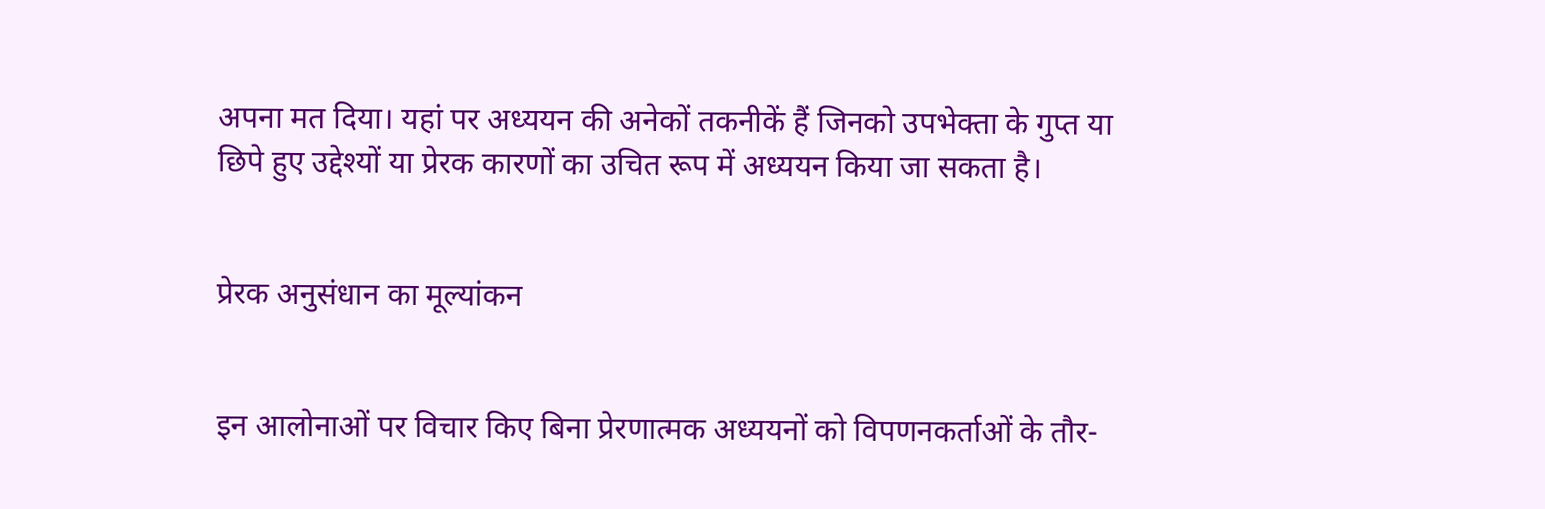अपना मत दिया। यहां पर अध्ययन की अनेकों तकनीकें हैं जिनको उपभेक्ता के गुप्त या छिपे हुए उद्देश्यों या प्रेरक कारणों का उचित रूप में अध्ययन किया जा सकता है।


प्रेरक अनुसंधान का मूल्यांकन


इन आलोनाओं पर विचार किए बिना प्रेरणात्मक अध्ययनों को विपणनकर्ताओं के तौर-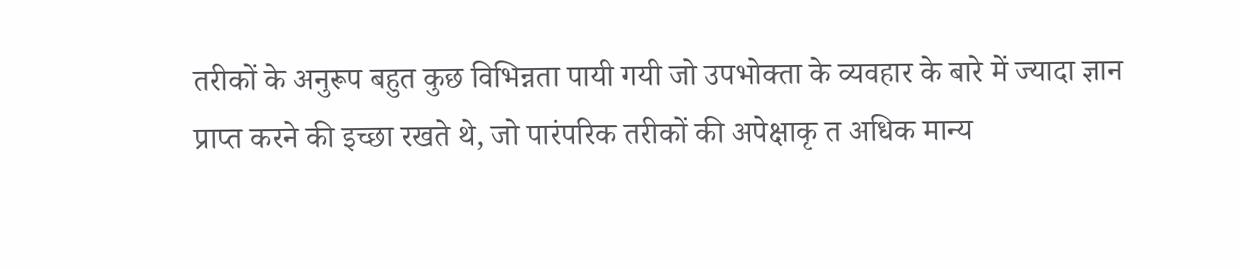तरीकों के अनुरूप बहुत कुछ विभिन्नता पायी गयी जो उपभोक्ता के व्यवहार के बारे में ज्यादा ज्ञान प्राप्त करने की इच्छा रखते थे, जो पारंपरिक तरीकों की अपेक्षाकृ त अधिक मान्य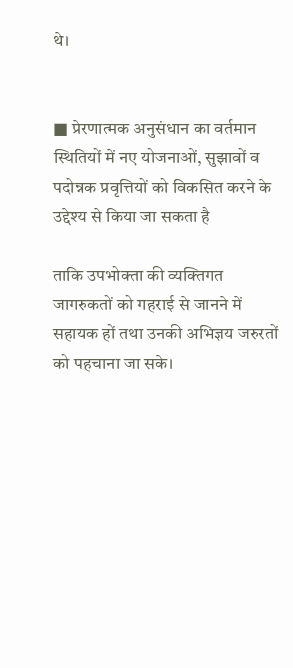थे।


■ प्रेरणात्मक अनुसंधान का वर्तमान स्थितियों में नए योजनाओं, सुझावों व पदोन्नक प्रवृत्तियों को विकसित करने के उद्देश्य से किया जा सकता है

ताकि उपभोक्ता की व्यक्तिगत जागरुकतों को गहराई से जानने में सहायक हों तथा उनकी अभिज्ञय जरुरतों को पहचाना जा सके।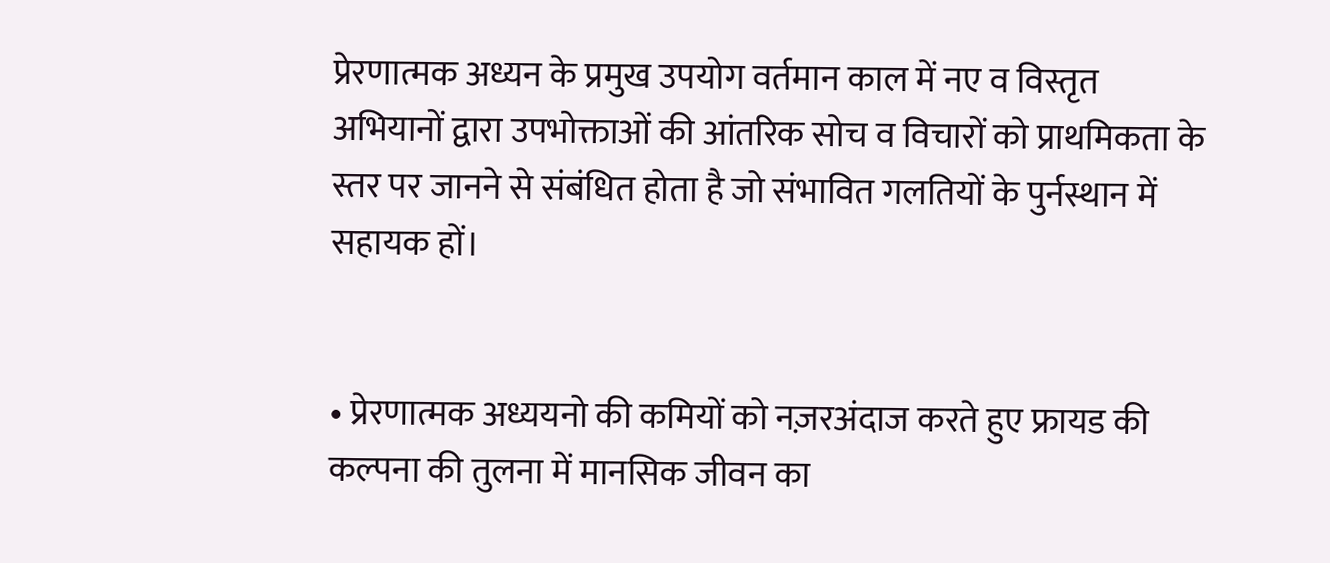प्रेरणात्मक अध्यन के प्रमुख उपयोग वर्तमान काल में नए व विस्तृत अभियानों द्वारा उपभोक्ताओं की आंतरिक सोच व विचारों को प्राथमिकता के स्तर पर जानने से संबंधित होता है जो संभावित गलतियों के पुर्नस्थान में सहायक हों।


• प्रेरणात्मक अध्ययनो की कमियों को नज़रअंदाज करते हुए फ्रायड की कल्पना की तुलना में मानसिक जीवन का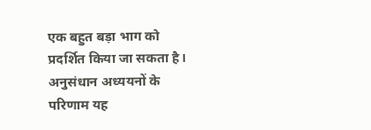एक बहुत बड़ा भाग को प्रदर्शित किया जा सकता है। अनुसंधान अध्ययनों के परिणाम यह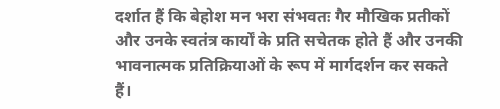दर्शात हैं कि बेहोश मन भरा संभवतः गैर मौखिक प्रतीकों और उनके स्वतंत्र कार्यों के प्रति सचेतक होते हैं और उनकी भावनात्मक प्रतिक्रियाओं के रूप में मार्गदर्शन कर सकते हैं।